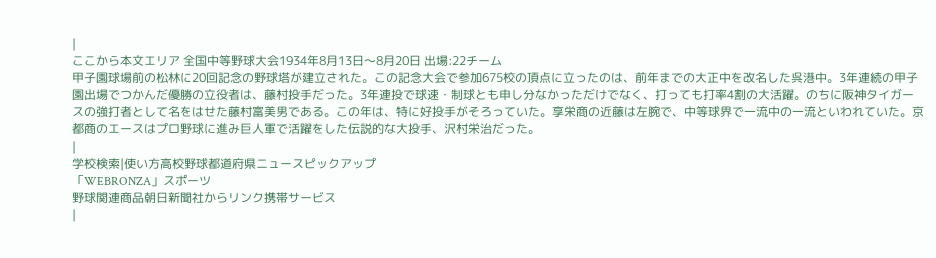|
ここから本文エリア 全国中等野球大会1934年8月13日〜8月20日 出場:22チーム
甲子園球場前の松林に20回記念の野球塔が建立された。この記念大会で参加675校の頂点に立ったのは、前年までの大正中を改名した呉港中。3年連続の甲子園出場でつかんだ優勝の立役者は、藤村投手だった。3年連投で球速・制球とも申し分なかっただけでなく、打っても打率4割の大活躍。のちに阪神タイガースの強打者として名をはせた藤村富美男である。この年は、特に好投手がそろっていた。享栄商の近藤は左腕で、中等球界で一流中の一流といわれていた。京都商のエースはプロ野球に進み巨人軍で活躍をした伝説的な大投手、沢村栄治だった。
|
学校検索|使い方高校野球都道府県ニュースピックアップ
「WEBRONZA」スポーツ
野球関連商品朝日新聞社からリンク携帯サービス
|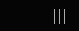|||